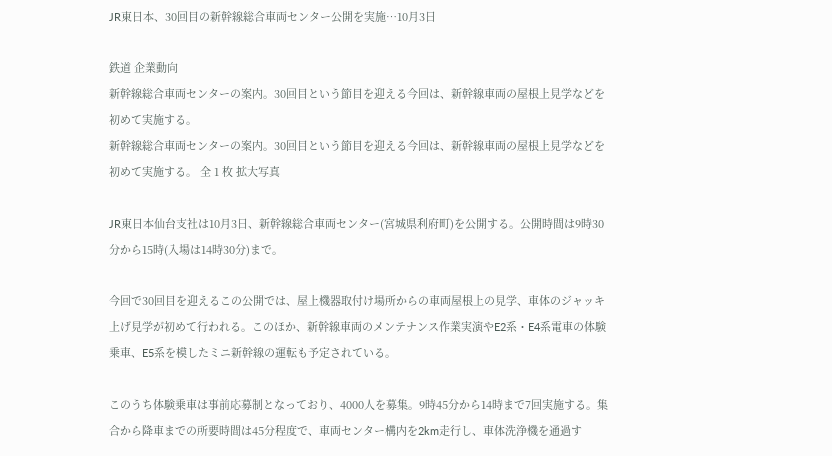JR東日本、30回目の新幹線総合車両センター公開を実施…10月3日

鉄道 企業動向
新幹線総合車両センターの案内。30回目という節目を迎える今回は、新幹線車両の屋根上見学などを初めて実施する。
新幹線総合車両センターの案内。30回目という節目を迎える今回は、新幹線車両の屋根上見学などを初めて実施する。 全 1 枚 拡大写真

JR東日本仙台支社は10月3日、新幹線総合車両センター(宮城県利府町)を公開する。公開時間は9時30分から15時(入場は14時30分)まで。

今回で30回目を迎えるこの公開では、屋上機器取付け場所からの車両屋根上の見学、車体のジャッキ上げ見学が初めて行われる。このほか、新幹線車両のメンテナンス作業実演やE2系・E4系電車の体験乗車、E5系を模したミニ新幹線の運転も予定されている。

このうち体験乗車は事前応募制となっており、4000人を募集。9時45分から14時まで7回実施する。集合から降車までの所要時間は45分程度で、車両センター構内を2km走行し、車体洗浄機を通過す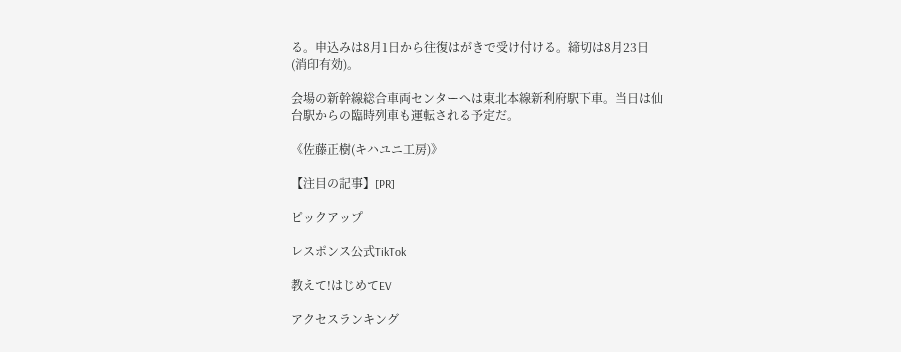る。申込みは8月1日から往復はがきで受け付ける。締切は8月23日(消印有効)。

会場の新幹線総合車両センターへは東北本線新利府駅下車。当日は仙台駅からの臨時列車も運転される予定だ。

《佐藤正樹(キハユニ工房)》

【注目の記事】[PR]

ピックアップ

レスポンス公式TikTok

教えて!はじめてEV

アクセスランキング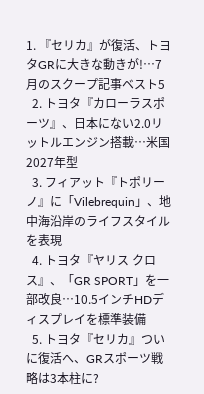1. 『セリカ』が復活、トヨタGRに大きな動きが!…7月のスクープ記事ベスト5
  2. トヨタ『カローラスポーツ』、日本にない2.0リットルエンジン搭載…米国2027年型
  3. フィアット『トポリーノ』に「Vilebrequin」、地中海沿岸のライフスタイルを表現
  4. トヨタ『ヤリス クロス』、「GR SPORT」を一部改良…10.5インチHDディスプレイを標準装備
  5. トヨタ『セリカ』ついに復活へ、GRスポーツ戦略は3本柱に?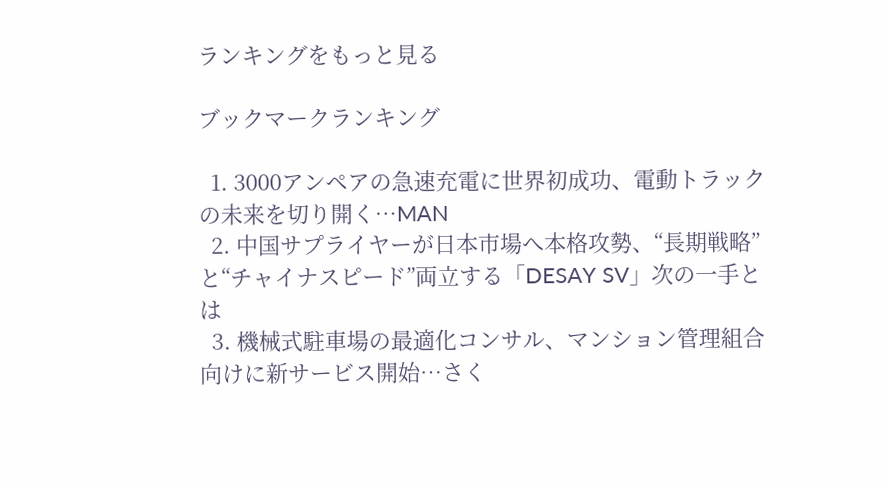ランキングをもっと見る

ブックマークランキング

  1. 3000アンペアの急速充電に世界初成功、電動トラックの未来を切り開く…MAN
  2. 中国サプライヤーが日本市場へ本格攻勢、“長期戦略”と“チャイナスピード”両立する「DESAY SV」次の一手とは
  3. 機械式駐車場の最適化コンサル、マンション管理組合向けに新サービス開始…さく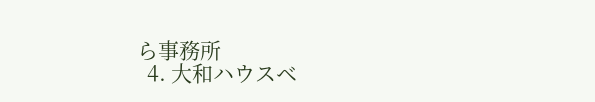ら事務所
  4. 大和ハウスベ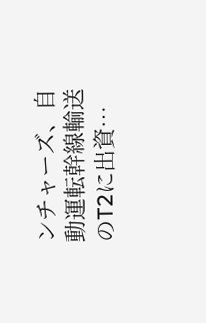ンチャーズ、自動運転幹線輸送のT2に出資…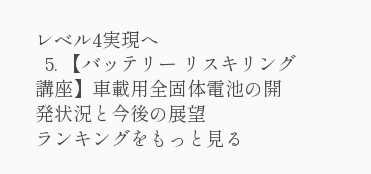レベル4実現へ
  5. 【バッテリー リスキリング講座】車載用全固体電池の開発状況と今後の展望
ランキングをもっと見る